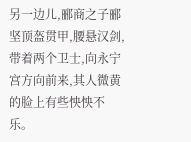另一边儿,郦商之子郦坚顶盔贯甲,腰悬汉剑,带着两个卫士,向永宁宫方向前来,其人微黄的脸上有些怏怏不乐。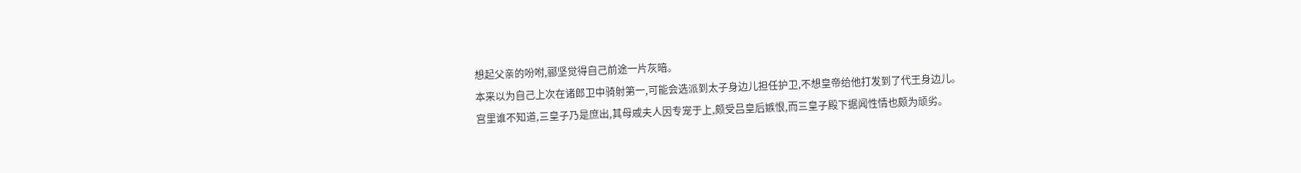想起父亲的吩咐,郦坚觉得自己前途一片灰暗。
本来以为自己上次在诸郎卫中骑射第一,可能会选派到太子身边儿担任护卫,不想皇帝给他打发到了代王身边儿。
宫里谁不知道,三皇子乃是庶出,其母戚夫人因专宠于上,颇受吕皇后嫉恨,而三皇子殿下据闻性情也颇为顽劣。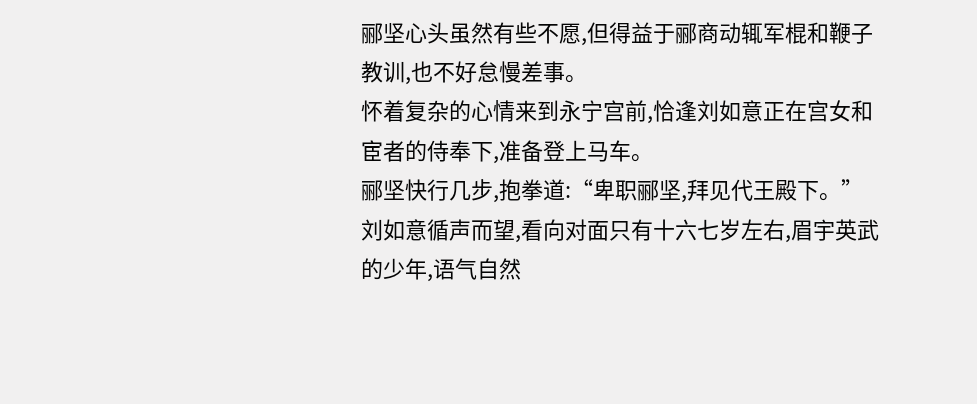郦坚心头虽然有些不愿,但得益于郦商动辄军棍和鞭子教训,也不好怠慢差事。
怀着复杂的心情来到永宁宫前,恰逢刘如意正在宫女和宦者的侍奉下,准备登上马车。
郦坚快行几步,抱拳道:“卑职郦坚,拜见代王殿下。”
刘如意循声而望,看向对面只有十六七岁左右,眉宇英武的少年,语气自然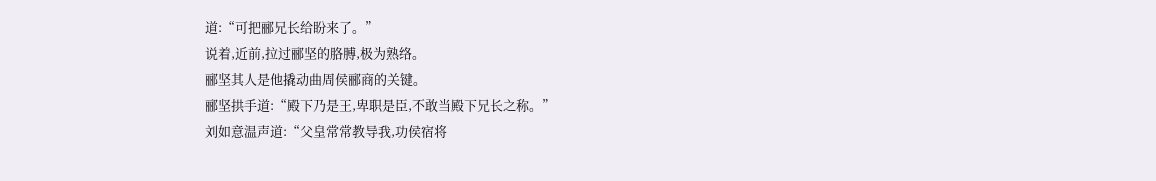道:“可把郦兄长给盼来了。”
说着,近前,拉过郦坚的胳膊,极为熟络。
郦坚其人是他撬动曲周侯郦商的关键。
郦坚拱手道:“殿下乃是王,卑职是臣,不敢当殿下兄长之称。”
刘如意温声道:“父皇常常教导我,功侯宿将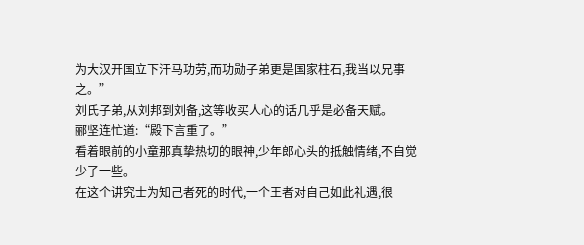为大汉开国立下汗马功劳,而功勋子弟更是国家柱石,我当以兄事之。”
刘氏子弟,从刘邦到刘备,这等收买人心的话几乎是必备天赋。
郦坚连忙道:“殿下言重了。”
看着眼前的小童那真挚热切的眼神,少年郎心头的抵触情绪,不自觉少了一些。
在这个讲究士为知己者死的时代,一个王者对自己如此礼遇,很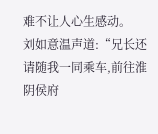难不让人心生感动。
刘如意温声道:“兄长还请随我一同乘车,前往淮阴侯府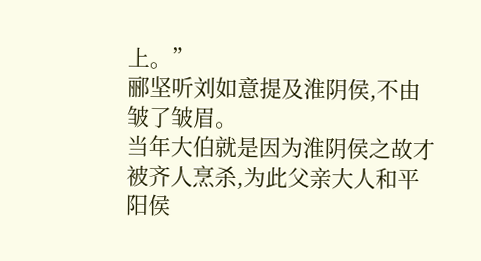上。”
郦坚听刘如意提及淮阴侯,不由皱了皱眉。
当年大伯就是因为淮阴侯之故才被齐人烹杀,为此父亲大人和平阳侯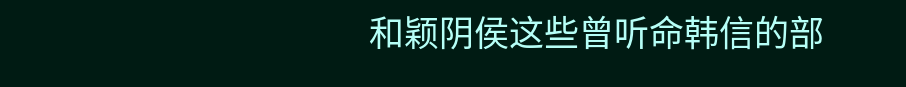和颖阴侯这些曾听命韩信的部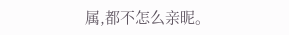属,都不怎么亲昵。